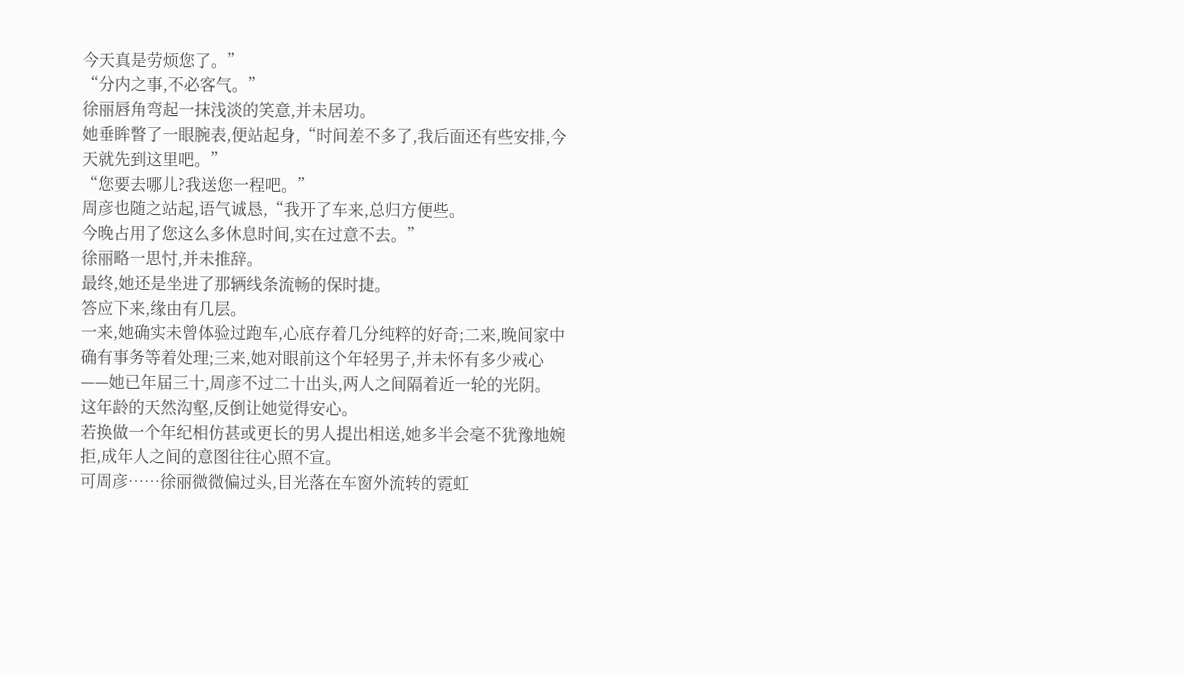今天真是劳烦您了。”
“分内之事,不必客气。”
徐丽唇角弯起一抹浅淡的笑意,并未居功。
她垂眸瞥了一眼腕表,便站起身,“时间差不多了,我后面还有些安排,今天就先到这里吧。”
“您要去哪儿?我送您一程吧。”
周彦也随之站起,语气诚恳,“我开了车来,总归方便些。
今晚占用了您这么多休息时间,实在过意不去。”
徐丽略一思忖,并未推辞。
最终,她还是坐进了那辆线条流畅的保时捷。
答应下来,缘由有几层。
一来,她确实未曾体验过跑车,心底存着几分纯粹的好奇;二来,晚间家中确有事务等着处理;三来,她对眼前这个年轻男子,并未怀有多少戒心——她已年届三十,周彦不过二十出头,两人之间隔着近一轮的光阴。
这年龄的天然沟壑,反倒让她觉得安心。
若换做一个年纪相仿甚或更长的男人提出相送,她多半会毫不犹豫地婉拒,成年人之间的意图往往心照不宣。
可周彦……徐丽微微偏过头,目光落在车窗外流转的霓虹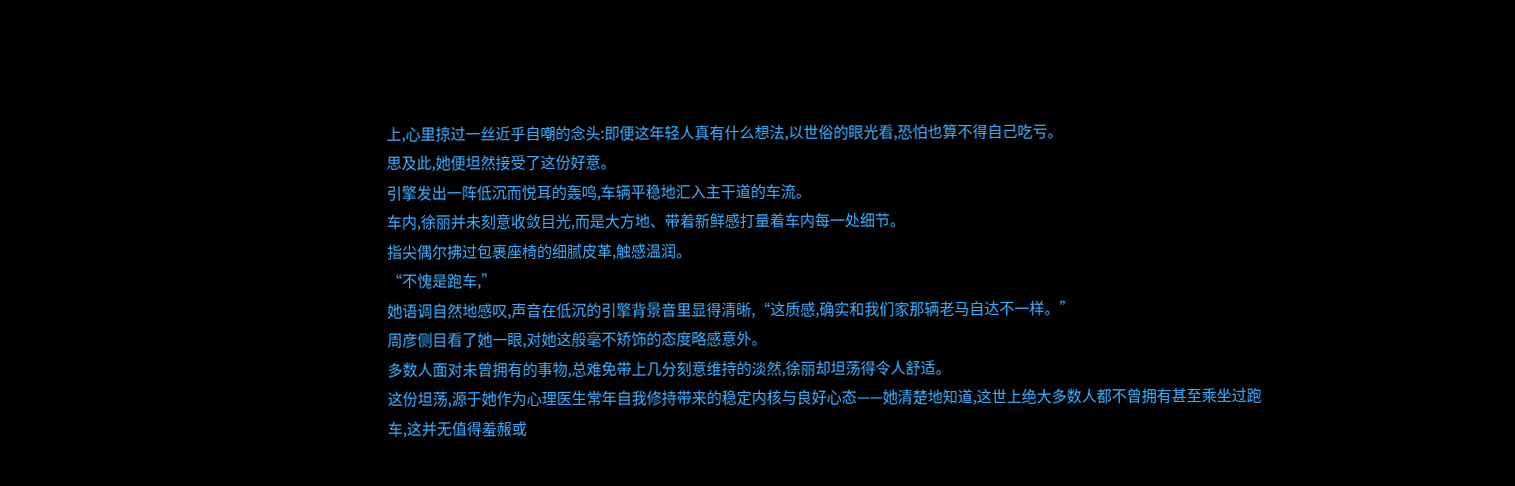上,心里掠过一丝近乎自嘲的念头:即便这年轻人真有什么想法,以世俗的眼光看,恐怕也算不得自己吃亏。
思及此,她便坦然接受了这份好意。
引擎发出一阵低沉而悦耳的轰鸣,车辆平稳地汇入主干道的车流。
车内,徐丽并未刻意收敛目光,而是大方地、带着新鲜感打量着车内每一处细节。
指尖偶尔拂过包裹座椅的细腻皮革,触感温润。
“不愧是跑车,”
她语调自然地感叹,声音在低沉的引擎背景音里显得清晰,“这质感,确实和我们家那辆老马自达不一样。”
周彦侧目看了她一眼,对她这般毫不矫饰的态度略感意外。
多数人面对未曾拥有的事物,总难免带上几分刻意维持的淡然,徐丽却坦荡得令人舒适。
这份坦荡,源于她作为心理医生常年自我修持带来的稳定内核与良好心态——她清楚地知道,这世上绝大多数人都不曾拥有甚至乘坐过跑车,这并无值得羞赧或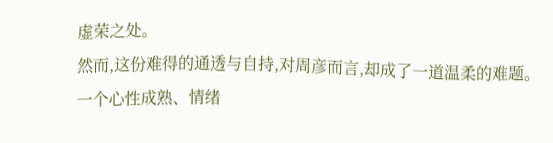虚荣之处。
然而,这份难得的通透与自持,对周彦而言,却成了一道温柔的难题。
一个心性成熟、情绪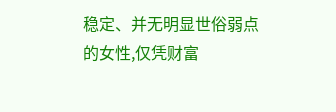稳定、并无明显世俗弱点的女性,仅凭财富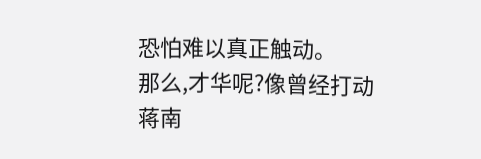恐怕难以真正触动。
那么,才华呢?像曾经打动蒋南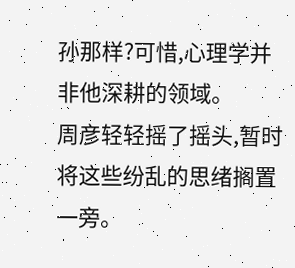孙那样?可惜,心理学并非他深耕的领域。
周彦轻轻摇了摇头,暂时将这些纷乱的思绪搁置一旁。